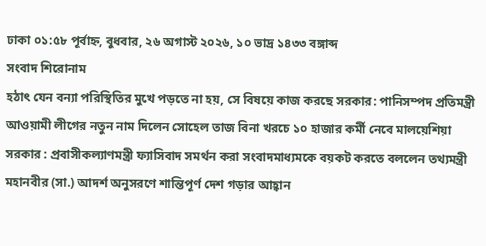ঢাকা ০১:৫৮ পূর্বাহ্ন, বুধবার, ২৬ অগাস্ট ২০২৬, ১০ ভাদ্র ১৪৩৩ বঙ্গাব্দ
সংবাদ শিরোনাম
হঠাৎ যেন বন্যা পরিস্থিতির মুখে পড়তে না হয়, সে বিষয়ে কাজ করছে সরকার: পানিসম্পদ প্রতিমন্ত্রী আওয়ামী লীগের নতুন নাম দিলেন সোহেল তাজ বিনা খরচে ১০ হাজার কর্মী নেবে মালয়েশিয়া সরকার : প্রবাসীকল্যাণমন্ত্রী ফ্যাসিবাদ সমর্থন করা সংবাদমাধ্যমকে বয়কট করতে বললেন তথ্যমন্ত্রী মহানবীর (সা.) আদর্শ অনুসরণে শান্তিপূর্ণ দেশ গড়ার আহ্বান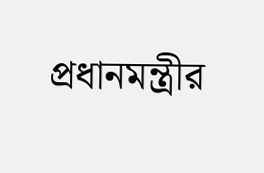প্রধানমন্ত্রীর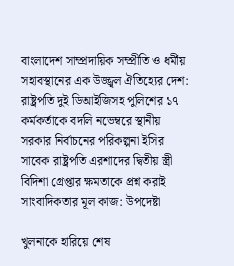বাংলাদেশ সাম্প্রদায়িক সম্প্রীতি ও ধর্মীয় সহাবস্থানের এক উজ্জ্বল ঐতিহ্যের দেশ: রাষ্ট্রপতি দুই ডিআইজিসহ পুলিশের ১৭ কর্মকর্তাকে বদলি নভেম্বরে স্থানীয় সরকার নির্বাচনের পরিকল্পনা ইসির সাবেক রাষ্ট্রপতি এরশাদের দ্বিতীয় স্ত্রী বিদিশা গ্রেপ্তার ক্ষমতাকে প্রশ্ন করাই সাংবাদিকতার মূল কাজ: উপদেষ্টা

খুলনাকে হারিয়ে শেষ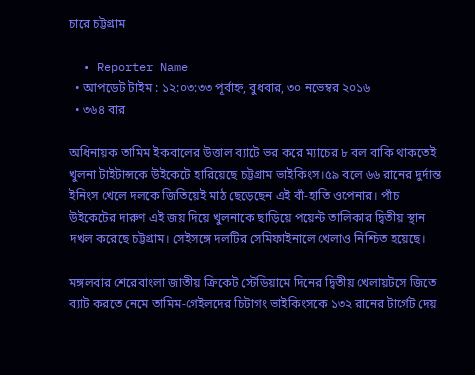চারে চট্টগ্রাম

  • Reporter Name
  • আপডেট টাইম : ১২:০৩:৩৩ পূর্বাহ্ন, বুধবার, ৩০ নভেম্বর ২০১৬
  • ৩৬৪ বার

অধিনায়ক তামিম ইকবালের উত্তাল ব্যাটে ভর করে ম্যাচের ৮ বল বাকি থাকতেই খুলনা টাইটান্সকে উইকেটে হারিয়েছে চট্টগ্রাম ভাইকিংস।৫৯ বলে ৬৬ রানের দুর্দান্ত ইনিংস খেলে দলকে জিতিয়েই মাঠ ছেড়েছেন এই বাঁ-হাতি ওপেনার। পাঁচ উইকেটের দারুণ এই জয় দিয়ে খুলনাকে ছাড়িয়ে পয়েন্ট তালিকার দ্বিতীয় স্থান দখল করেছে চট্টগ্রাম। সেইসঙ্গে দলটির সেমিফাইনালে খেলাও নিশ্চিত হয়েছে।

মঙ্গলবার শেরেবাংলা জাতীয় ক্রিকেট স্টেডিয়ামে দিনের দ্বিতীয় খেলায়টসে জিতে ব্যাট করতে নেমে তামিম-গেইলদের চিটাগং ভাইকিংসকে ১৩২ রানের টার্গেট দেয়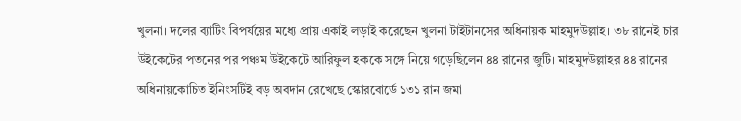খুলনা। দলের ব্যাটিং বিপর্যয়ের মধ্যে প্রায় একাই লড়াই করেছেন খুলনা টাইটানসের অধিনায়ক মাহমুদউল্লাহ। ৩৮ রানেই চার উইকেটের পতনের পর পঞ্চম উইকেটে আরিফুল হককে সঙ্গে নিয়ে গড়েছিলেন ৪৪ রানের জুটি। মাহমুদউল্লাহর ৪৪ রানের অধিনায়কোচিত ইনিংসটিই বড় অবদান রেখেছে স্কোরবোর্ডে ১৩১ রান জমা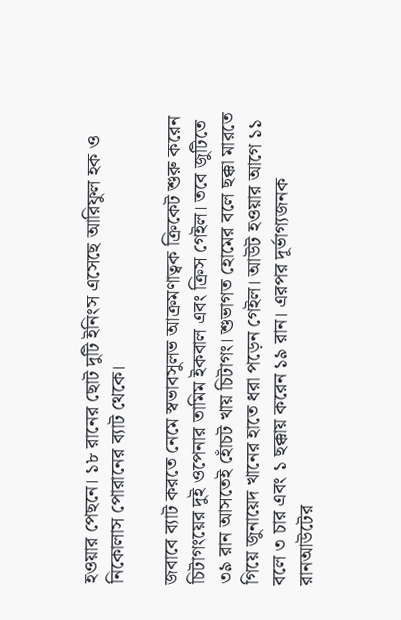হওয়ার পেছনে। ১৮ রানের ছোট দুটি ইনিংস এসেছে আরিফুল হক ও নিকোলাস পোরানের ব্যাট থেকে।

জবাবে ব্যাট করতে নেমে স্বভাবসুলভ আক্রমণাত্বক ক্রিকেট শুরু করেন চিটাগংয়ের দুই ওপেনার তামিম ইকবাল এবং ক্রিস গেইল। তবে জুটিতে ৩৯ রান আসতেই হোঁচট খায় চিটাগং। শুভাগত হোমের বলে ছক্কা মারতে গিয়ে জুনায়েদ খানের হাতে ধরা পড়েন গেইল। আউট হওয়ার আগে ১১ বলে ৩ চার এবং ১ ছক্কায় করেন ১৯ রান। এরপর দূর্ভাগ্যজনক রানআউটের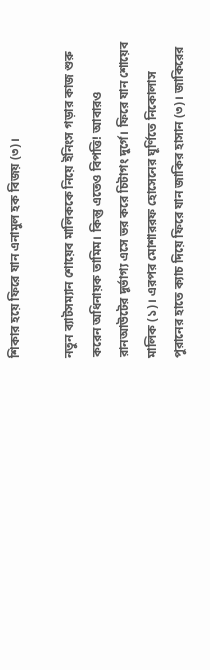শিকার হয়ে ফিরে যান এনামুল হক বিজয় (৩)।

নতুন ব্যাটসম্যান শোয়েব মালিককে নিয়ে ইনিংস গড়ার কাজ শুরু করেন অধিনায়ক তামিম। কিন্তু এতেও বিপত্তি! আবারও রানআউটের দূর্ভাগ্য এসে ভর করে চিটাগং দুর্গে। ফিরে যান শোয়েব মালিক (১)। এরপর মোশাররফ হোসেনের ঘূর্ণিতে নিকোলাস পুরানের হাতে ক্যাচ দিয়ে ফিরে যান জাকির হাসান (৩)। জাকিরের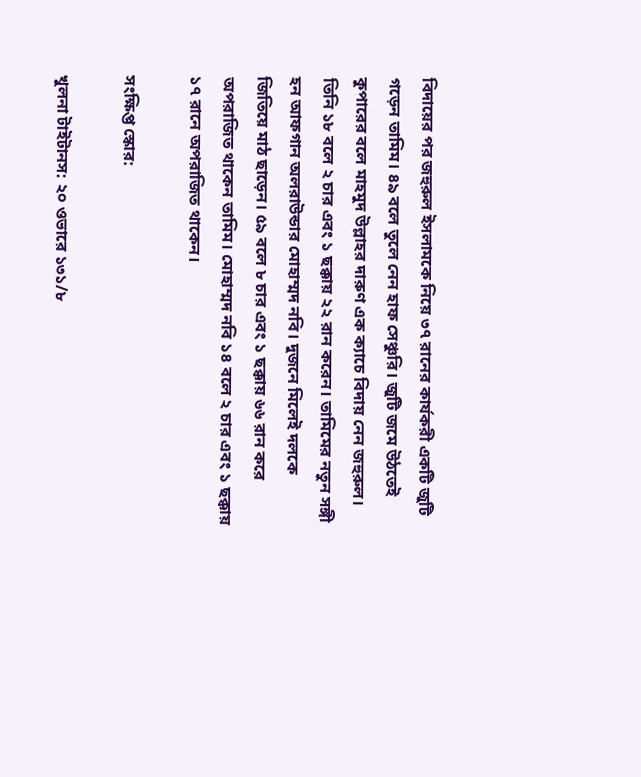বিদায়ের পর জহুরুল ইসলামকে নিয়ে ৩৭ রানের কার্যকরী একটি জুটি গড়েন তামিম। ৪৯ বলে তুলে নেন হাফ সেঞ্চুরি। জুটি জমে উঠতেই কুপারের বলে মাহমুদ উল্লাহর দারুণ এক ক্যাচে বিদায় নেন জহুরুল। তিনি ১৮ বলে ২ চার এবং ১ ছক্কায় ২২ রান করেন। তামিমের নতুন সঙ্গী হন আফগান অলরাউন্ডার মোহাম্মদ নবি। দুজনে মিলেই দলকে জিতিয়ে মাঠ ছাড়েন। ৫৯ বলে ৮ চার এবং ১ ছক্কায় ৬৬ রান করে অপরাজিত থাকেন তামিম। মোহাম্মদ নবি ১৪ বলে ২ চার এবং ১ ছক্কায় ১৭ রানে অপরাজিত থাকেন।

সংক্ষিপ্ত স্কোর:

খুলনা টাইটানস: ২০ ওভারে ১৩১/৮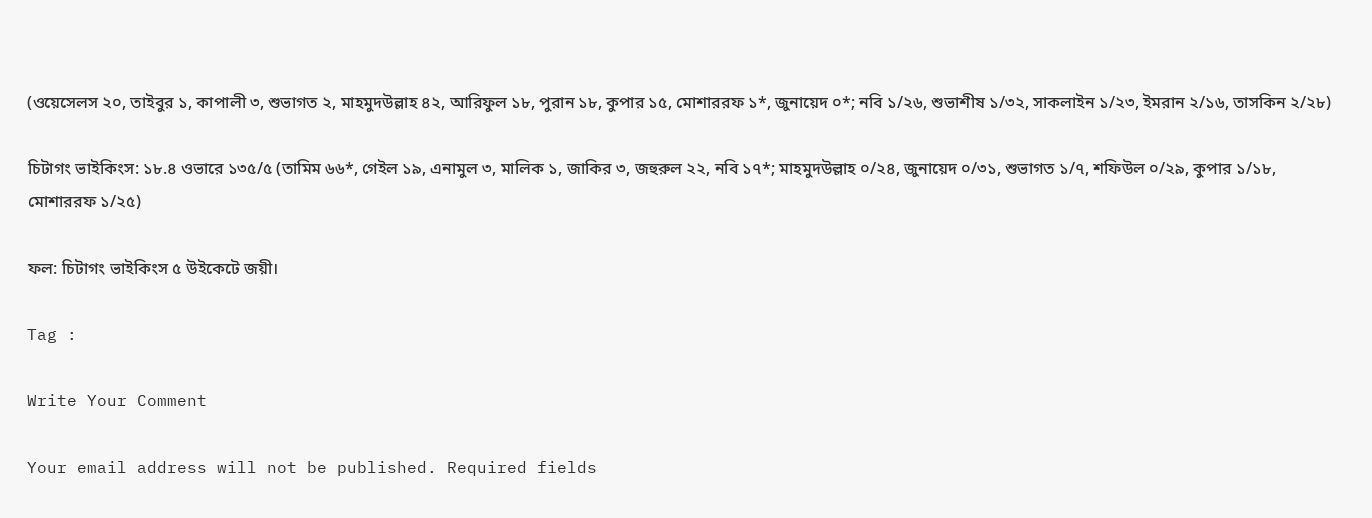(ওয়েসেলস ২০, তাইবুর ১, কাপালী ৩, শুভাগত ২, মাহমুদউল্লাহ ৪২, আরিফুল ১৮, পুরান ১৮, কুপার ১৫, মোশাররফ ১*, জুনায়েদ ০*; নবি ১/২৬, শুভাশীষ ১/৩২, সাকলাইন ১/২৩, ইমরান ২/১৬, তাসকিন ২/২৮)

চিটাগং ভাইকিংস: ১৮.৪ ওভারে ১৩৫/৫ (তামিম ৬৬*, গেইল ১৯, এনামুল ৩, মালিক ১, জাকির ৩, জহুরুল ২২, নবি ১৭*; মাহমুদউল্লাহ ০/২৪, জুনায়েদ ০/৩১, শুভাগত ১/৭, শফিউল ০/২৯, কুপার ১/১৮, মোশাররফ ১/২৫)

ফল: চিটাগং ভাইকিংস ৫ উইকেটে জয়ী।

Tag :

Write Your Comment

Your email address will not be published. Required fields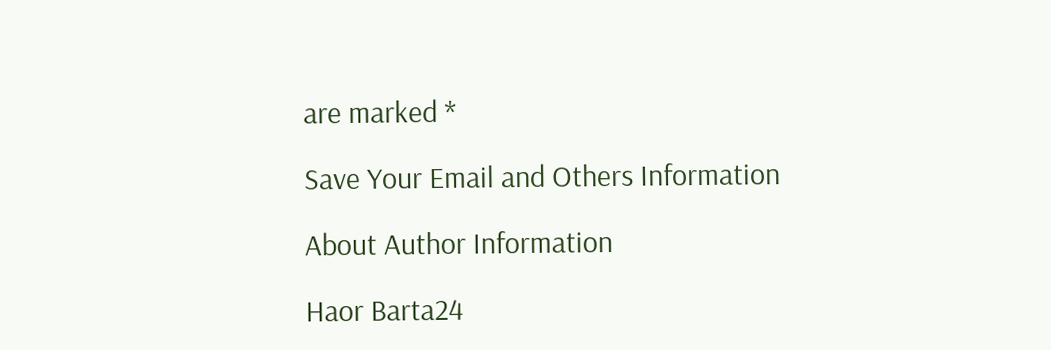are marked *

Save Your Email and Others Information

About Author Information

Haor Barta24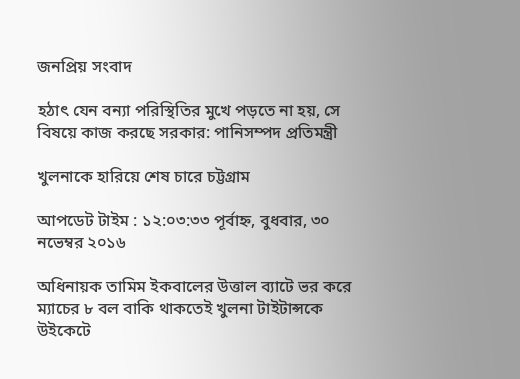জনপ্রিয় সংবাদ

হঠাৎ যেন বন্যা পরিস্থিতির মুখে পড়তে না হয়, সে বিষয়ে কাজ করছে সরকার: পানিসম্পদ প্রতিমন্ত্রী

খুলনাকে হারিয়ে শেষ চারে চট্টগ্রাম

আপডেট টাইম : ১২:০৩:৩৩ পূর্বাহ্ন, বুধবার, ৩০ নভেম্বর ২০১৬

অধিনায়ক তামিম ইকবালের উত্তাল ব্যাটে ভর করে ম্যাচের ৮ বল বাকি থাকতেই খুলনা টাইটান্সকে উইকেটে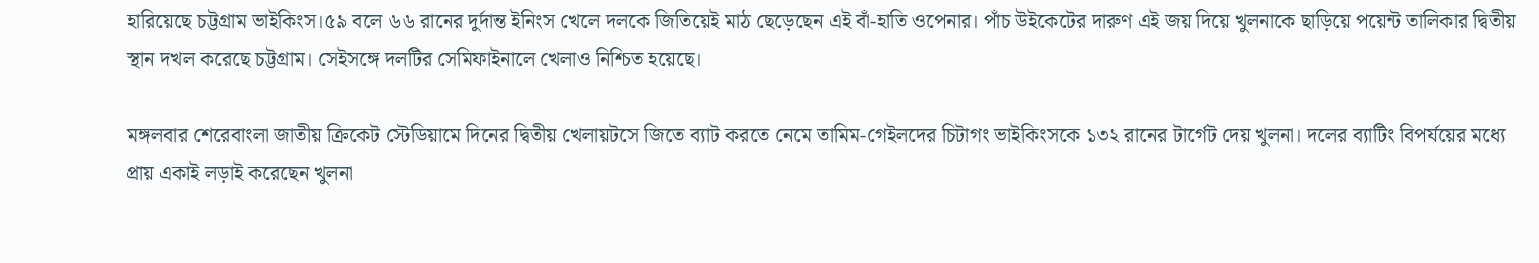হারিয়েছে চট্টগ্রাম ভাইকিংস।৫৯ বলে ৬৬ রানের দুর্দান্ত ইনিংস খেলে দলকে জিতিয়েই মাঠ ছেড়েছেন এই বাঁ-হাতি ওপেনার। পাঁচ উইকেটের দারুণ এই জয় দিয়ে খুলনাকে ছাড়িয়ে পয়েন্ট তালিকার দ্বিতীয় স্থান দখল করেছে চট্টগ্রাম। সেইসঙ্গে দলটির সেমিফাইনালে খেলাও নিশ্চিত হয়েছে।

মঙ্গলবার শেরেবাংলা জাতীয় ক্রিকেট স্টেডিয়ামে দিনের দ্বিতীয় খেলায়টসে জিতে ব্যাট করতে নেমে তামিম-গেইলদের চিটাগং ভাইকিংসকে ১৩২ রানের টার্গেট দেয় খুলনা। দলের ব্যাটিং বিপর্যয়ের মধ্যে প্রায় একাই লড়াই করেছেন খুলনা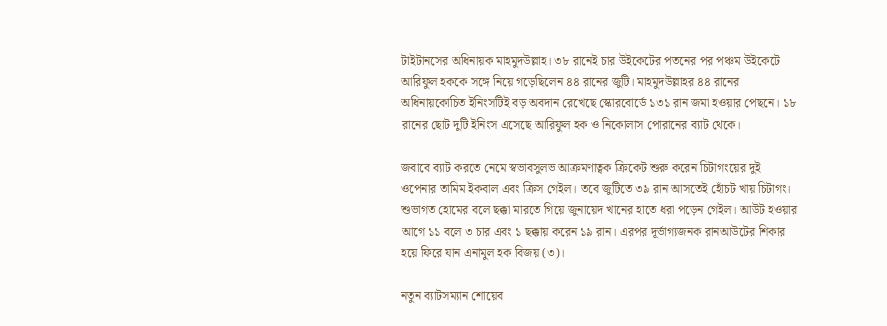টাইটানসের অধিনায়ক মাহমুদউল্লাহ। ৩৮ রানেই চার উইকেটের পতনের পর পঞ্চম উইকেটে আরিফুল হককে সঙ্গে নিয়ে গড়েছিলেন ৪৪ রানের জুটি। মাহমুদউল্লাহর ৪৪ রানের অধিনায়কোচিত ইনিংসটিই বড় অবদান রেখেছে স্কোরবোর্ডে ১৩১ রান জমা হওয়ার পেছনে। ১৮ রানের ছোট দুটি ইনিংস এসেছে আরিফুল হক ও নিকোলাস পোরানের ব্যাট থেকে।

জবাবে ব্যাট করতে নেমে স্বভাবসুলভ আক্রমণাত্বক ক্রিকেট শুরু করেন চিটাগংয়ের দুই ওপেনার তামিম ইকবাল এবং ক্রিস গেইল। তবে জুটিতে ৩৯ রান আসতেই হোঁচট খায় চিটাগং। শুভাগত হোমের বলে ছক্কা মারতে গিয়ে জুনায়েদ খানের হাতে ধরা পড়েন গেইল। আউট হওয়ার আগে ১১ বলে ৩ চার এবং ১ ছক্কায় করেন ১৯ রান। এরপর দূর্ভাগ্যজনক রানআউটের শিকার হয়ে ফিরে যান এনামুল হক বিজয় (৩)।

নতুন ব্যাটসম্যান শোয়েব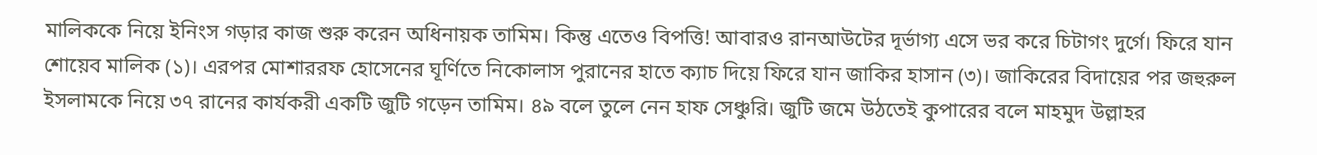মালিককে নিয়ে ইনিংস গড়ার কাজ শুরু করেন অধিনায়ক তামিম। কিন্তু এতেও বিপত্তি! আবারও রানআউটের দূর্ভাগ্য এসে ভর করে চিটাগং দুর্গে। ফিরে যান শোয়েব মালিক (১)। এরপর মোশাররফ হোসেনের ঘূর্ণিতে নিকোলাস পুরানের হাতে ক্যাচ দিয়ে ফিরে যান জাকির হাসান (৩)। জাকিরের বিদায়ের পর জহুরুল ইসলামকে নিয়ে ৩৭ রানের কার্যকরী একটি জুটি গড়েন তামিম। ৪৯ বলে তুলে নেন হাফ সেঞ্চুরি। জুটি জমে উঠতেই কুপারের বলে মাহমুদ উল্লাহর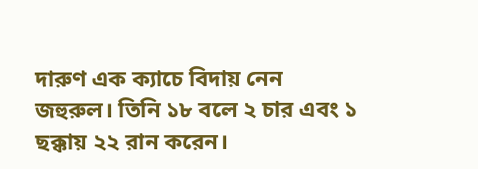দারুণ এক ক্যাচে বিদায় নেন জহুরুল। তিনি ১৮ বলে ২ চার এবং ১ ছক্কায় ২২ রান করেন।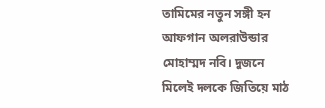তামিমের নতুন সঙ্গী হন আফগান অলরাউন্ডার মোহাম্মদ নবি। দুজনে মিলেই দলকে জিতিয়ে মাঠ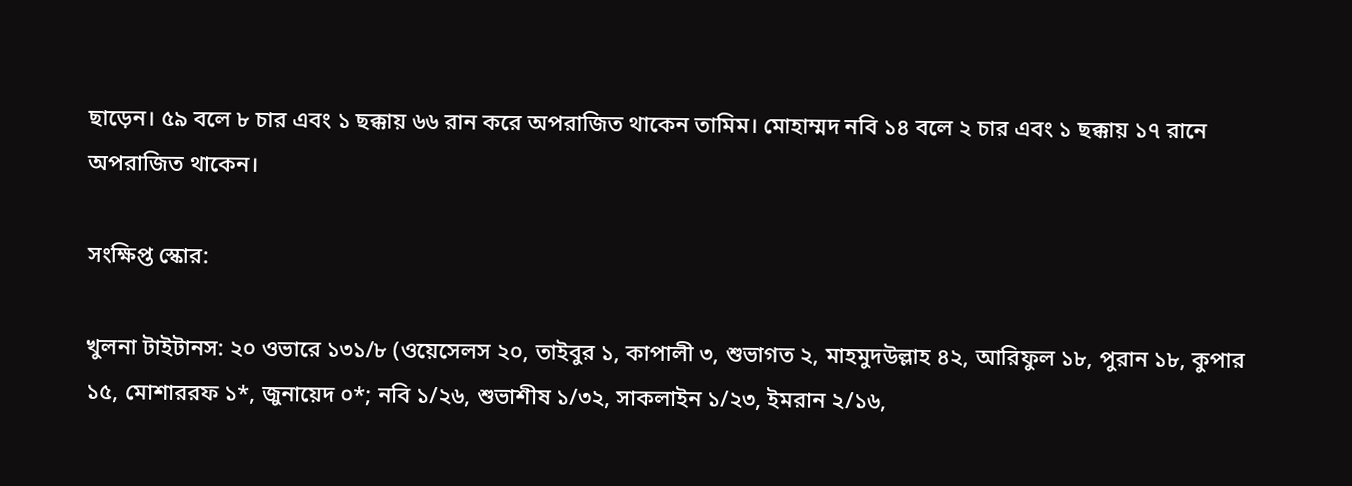ছাড়েন। ৫৯ বলে ৮ চার এবং ১ ছক্কায় ৬৬ রান করে অপরাজিত থাকেন তামিম। মোহাম্মদ নবি ১৪ বলে ২ চার এবং ১ ছক্কায় ১৭ রানে অপরাজিত থাকেন।

সংক্ষিপ্ত স্কোর:

খুলনা টাইটানস: ২০ ওভারে ১৩১/৮ (ওয়েসেলস ২০, তাইবুর ১, কাপালী ৩, শুভাগত ২, মাহমুদউল্লাহ ৪২, আরিফুল ১৮, পুরান ১৮, কুপার ১৫, মোশাররফ ১*, জুনায়েদ ০*; নবি ১/২৬, শুভাশীষ ১/৩২, সাকলাইন ১/২৩, ইমরান ২/১৬,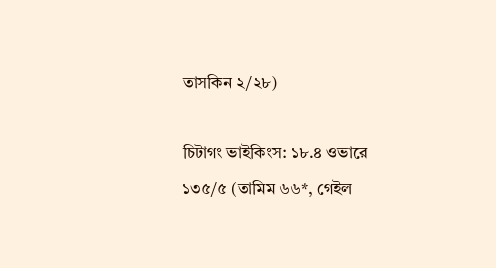তাসকিন ২/২৮)

চিটাগং ভাইকিংস: ১৮.৪ ওভারে ১৩৫/৫ (তামিম ৬৬*, গেইল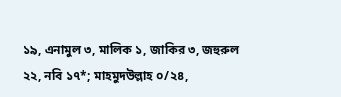১৯, এনামুল ৩, মালিক ১, জাকির ৩, জহুরুল ২২, নবি ১৭*; মাহমুদউল্লাহ ০/২৪,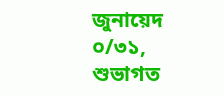জুনায়েদ ০/৩১, শুভাগত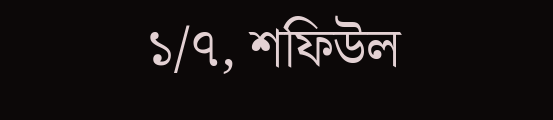১/৭, শফিউল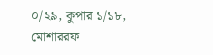০/২৯, কুপার ১/১৮, মোশাররফ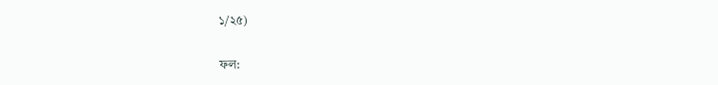১/২৫)

ফল: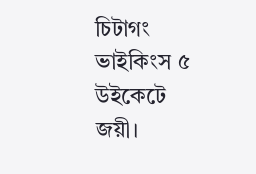চিটাগং ভাইকিংস ৫ উইকেটে জয়ী।